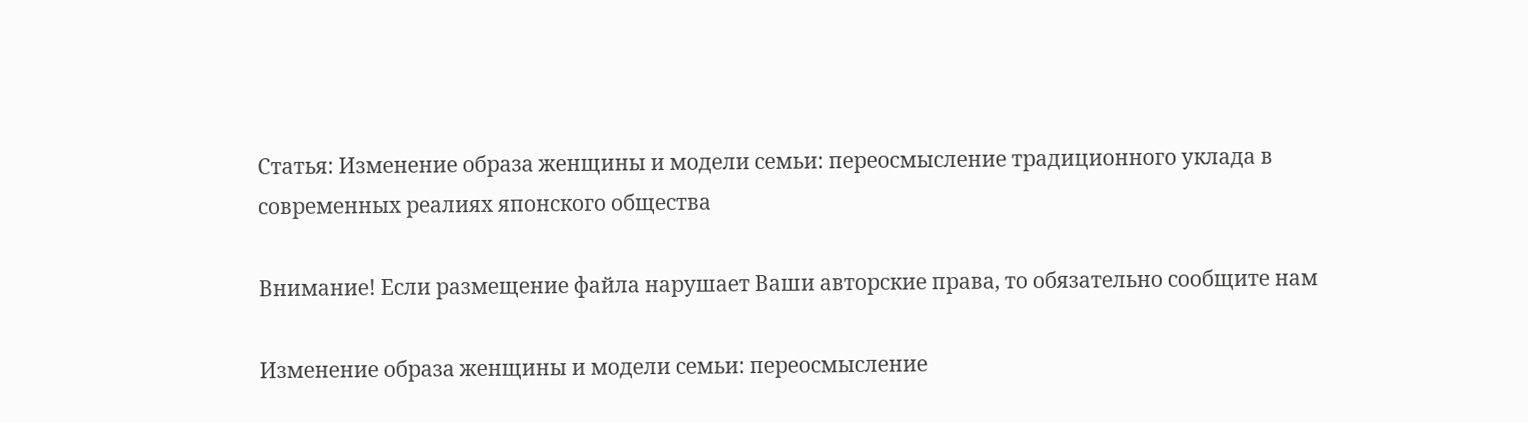Статья: Изменение образа женщины и модели семьи: переосмысление традиционного уклада в современных реалиях японского общества

Внимание! Если размещение файла нарушает Ваши авторские права, то обязательно сообщите нам

Изменение образа женщины и модели семьи: переосмысление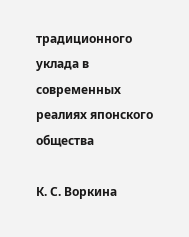традиционного уклада в современных реалиях японского общества

К. С. Воркина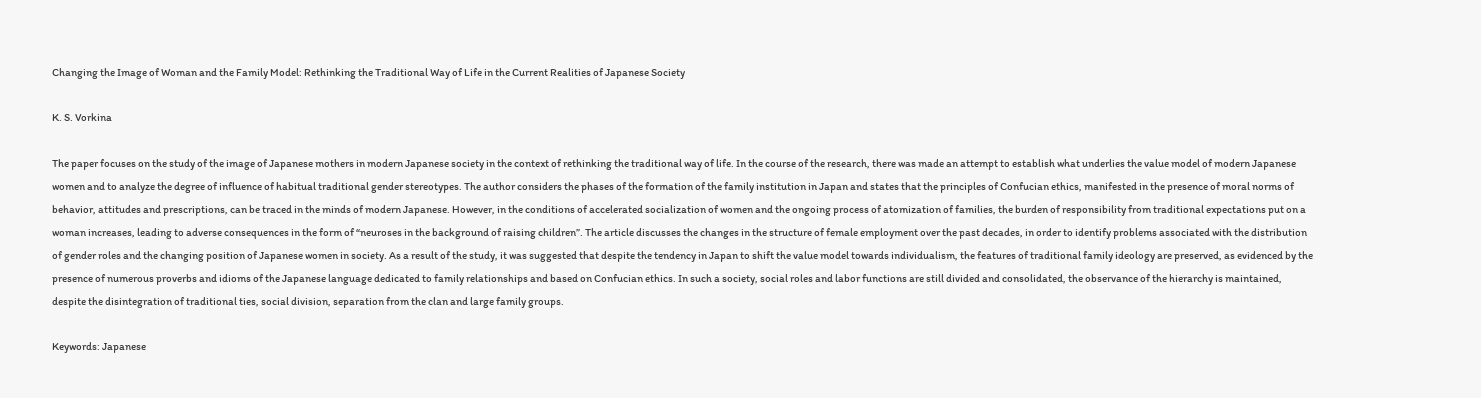Changing the Image of Woman and the Family Model: Rethinking the Traditional Way of Life in the Current Realities of Japanese Society

K. S. Vorkina

The paper focuses on the study of the image of Japanese mothers in modern Japanese society in the context of rethinking the traditional way of life. In the course of the research, there was made an attempt to establish what underlies the value model of modern Japanese women and to analyze the degree of influence of habitual traditional gender stereotypes. The author considers the phases of the formation of the family institution in Japan and states that the principles of Confucian ethics, manifested in the presence of moral norms of behavior, attitudes and prescriptions, can be traced in the minds of modern Japanese. However, in the conditions of accelerated socialization of women and the ongoing process of atomization of families, the burden of responsibility from traditional expectations put on a woman increases, leading to adverse consequences in the form of “neuroses in the background of raising children”. The article discusses the changes in the structure of female employment over the past decades, in order to identify problems associated with the distribution of gender roles and the changing position of Japanese women in society. As a result of the study, it was suggested that despite the tendency in Japan to shift the value model towards individualism, the features of traditional family ideology are preserved, as evidenced by the presence of numerous proverbs and idioms of the Japanese language dedicated to family relationships and based on Confucian ethics. In such a society, social roles and labor functions are still divided and consolidated, the observance of the hierarchy is maintained, despite the disintegration of traditional ties, social division, separation from the clan and large family groups.

Keywords: Japanese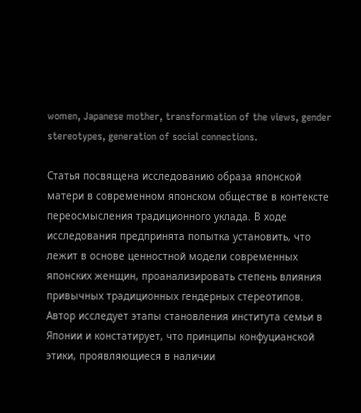women, Japanese mother, transformation of the views, gender stereotypes, generation of social connections.

Статья посвящена исследованию образа японской матери в современном японском обществе в контексте переосмысления традиционного уклада. В ходе исследования предпринята попытка установить, что лежит в основе ценностной модели современных японских женщин, проанализировать степень влияния привычных традиционных гендерных стереотипов. Автор исследует этапы становления института семьи в Японии и констатирует, что принципы конфуцианской этики, проявляющиеся в наличии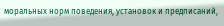моральных норм поведения, установок и предписаний,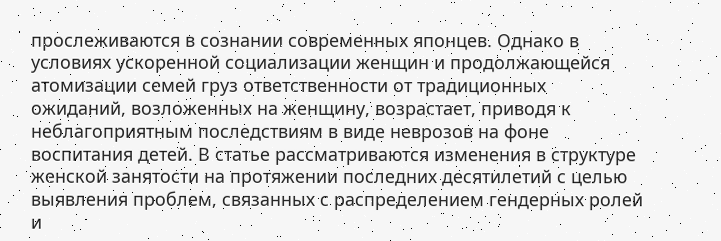прослеживаются в сознании современных японцев. Однако в условиях ускоренной социализации женщин и продолжающейся атомизации семей груз ответственности от традиционных ожиданий, возложенных на женщину, возрастает, приводя к неблагоприятным последствиям в виде неврозов на фоне воспитания детей. В статье рассматриваются изменения в структуре женской занятости на протяжении последних десятилетий с целью выявления проблем, связанных с распределением гендерных ролей и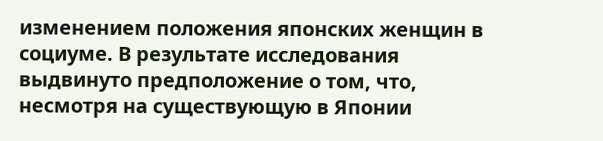изменением положения японских женщин в социуме. В результате исследования выдвинуто предположение о том, что, несмотря на существующую в Японии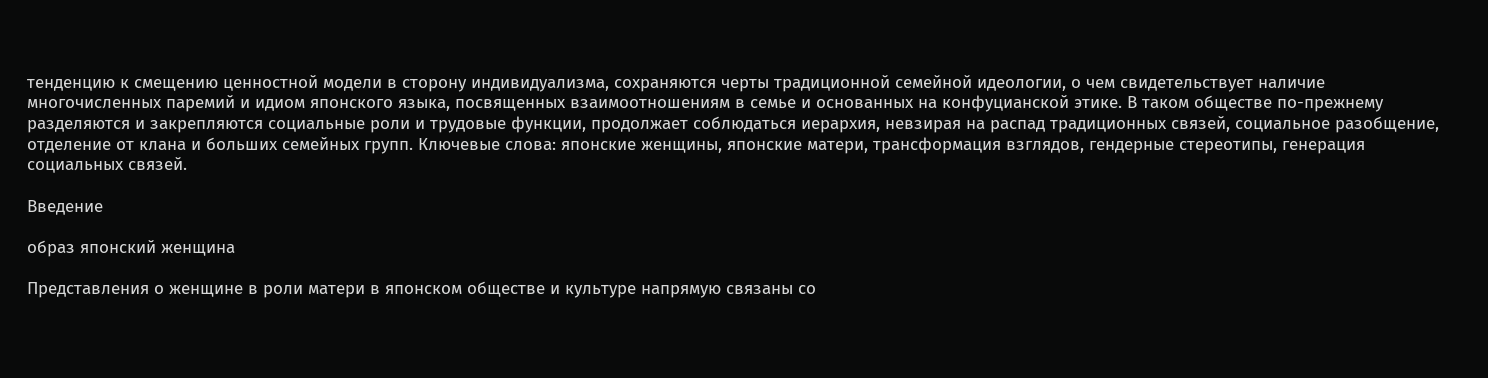тенденцию к смещению ценностной модели в сторону индивидуализма, сохраняются черты традиционной семейной идеологии, о чем свидетельствует наличие многочисленных паремий и идиом японского языка, посвященных взаимоотношениям в семье и основанных на конфуцианской этике. В таком обществе по-прежнему разделяются и закрепляются социальные роли и трудовые функции, продолжает соблюдаться иерархия, невзирая на распад традиционных связей, социальное разобщение, отделение от клана и больших семейных групп. Ключевые слова: японские женщины, японские матери, трансформация взглядов, гендерные стереотипы, генерация социальных связей.

Введение

образ японский женщина

Представления о женщине в роли матери в японском обществе и культуре напрямую связаны со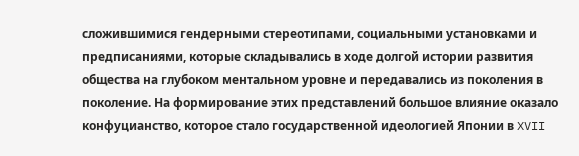сложившимися гендерными стереотипами, социальными установками и предписаниями, которые складывались в ходе долгой истории развития общества на глубоком ментальном уровне и передавались из поколения в поколение. На формирование этих представлений большое влияние оказало конфуцианство, которое стало государственной идеологией Японии в XVII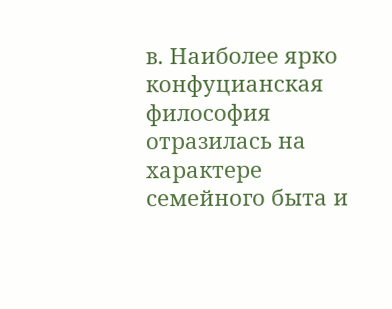в. Наиболее ярко конфуцианская философия отразилась на характере семейного быта и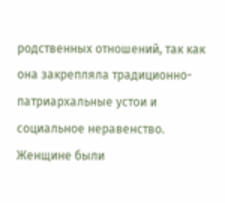родственных отношений, так как она закрепляла традиционно-патриархальные устои и социальное неравенство. Женщине были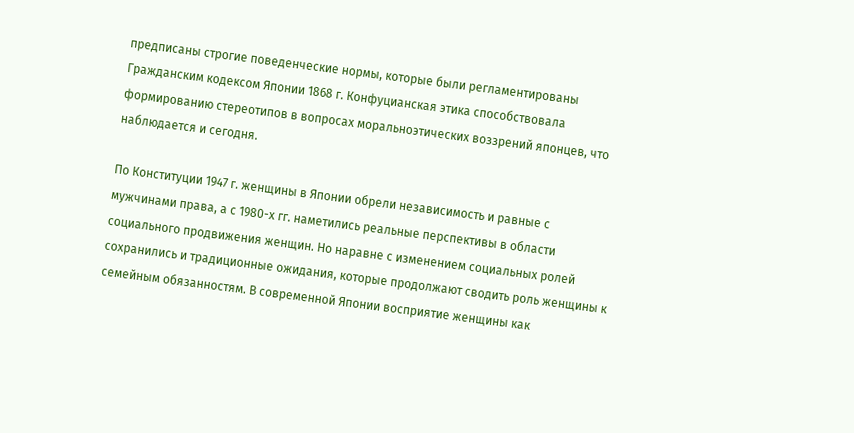предписаны строгие поведенческие нормы, которые были регламентированы Гражданским кодексом Японии 1868 г. Конфуцианская этика способствовала формированию стереотипов в вопросах моральноэтических воззрений японцев, что наблюдается и сегодня.

По Конституции 1947 г. женщины в Японии обрели независимость и равные с мужчинами права, а с 1980-х гг. наметились реальные перспективы в области социального продвижения женщин. Но наравне с изменением социальных ролей сохранились и традиционные ожидания, которые продолжают сводить роль женщины к семейным обязанностям. В современной Японии восприятие женщины как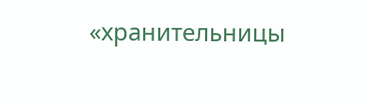«хранительницы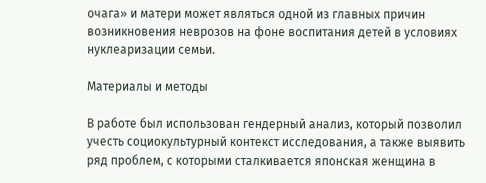очага» и матери может являться одной из главных причин возникновения неврозов на фоне воспитания детей в условиях нуклеаризации семьи.

Материалы и методы

В работе был использован гендерный анализ, который позволил учесть социокультурный контекст исследования, а также выявить ряд проблем, с которыми сталкивается японская женщина в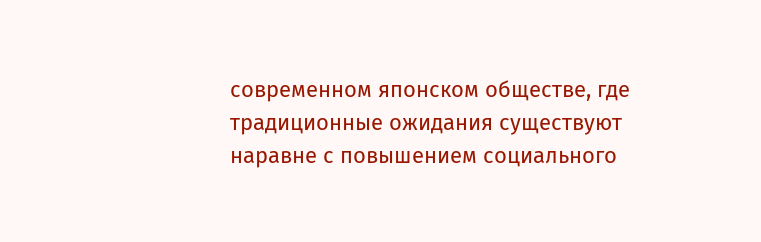современном японском обществе, где традиционные ожидания существуют наравне с повышением социального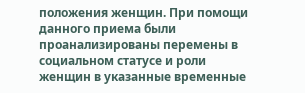положения женщин. При помощи данного приема были проанализированы перемены в социальном статусе и роли женщин в указанные временные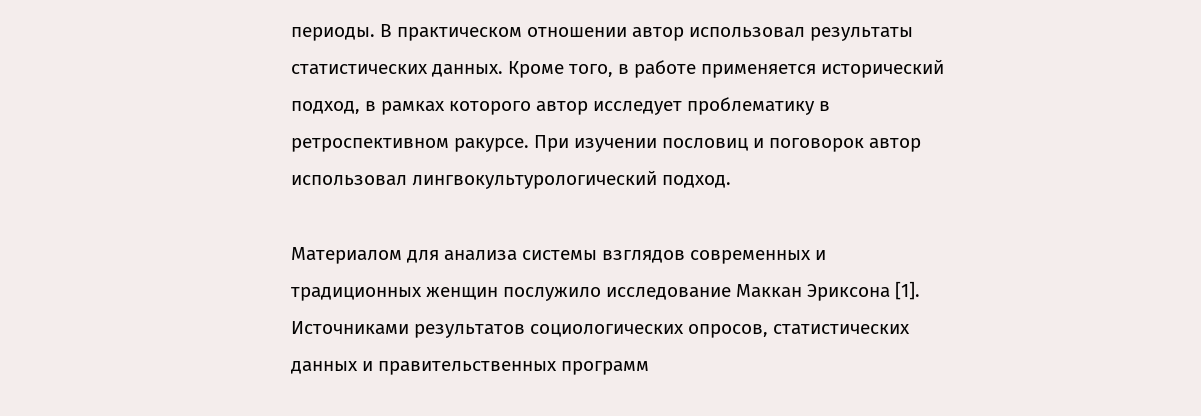периоды. В практическом отношении автор использовал результаты статистических данных. Кроме того, в работе применяется исторический подход, в рамках которого автор исследует проблематику в ретроспективном ракурсе. При изучении пословиц и поговорок автор использовал лингвокультурологический подход.

Материалом для анализа системы взглядов современных и традиционных женщин послужило исследование Маккан Эриксона [1]. Источниками результатов социологических опросов, статистических данных и правительственных программ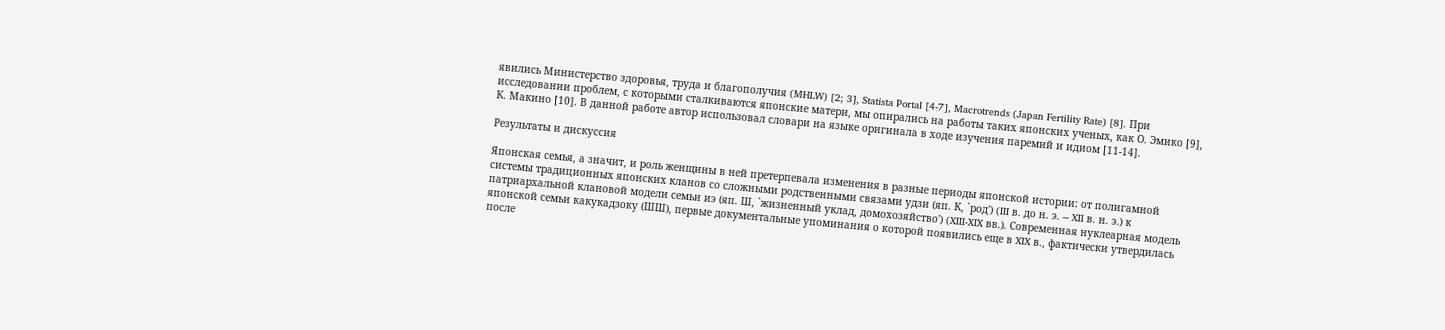явились Министерство здоровья, труда и благополучия (MHLW) [2; 3], Statista Portal [4-7], Macrotrends (Japan Fertility Rate) [8]. При исследовании проблем, с которыми сталкиваются японские матери, мы опирались на работы таких японских ученых, как О. Эмико [9], К. Макино [10]. В данной работе автор использовал словари на языке оригинала в ходе изучения паремий и идиом [11-14].

Результаты и дискуссия

Японская семья, а значит, и роль женщины в ней претерпевала изменения в разные периоды японской истории: от полигамной системы традиционных японских кланов со сложными родственными связами удзи (яп. К, `род') (III в. до н. э. -- XII в. н. э.) к патриархальной клановой модели семьи иэ (яп. Ш, `жизненный уклад, домохозяйство') (XIII-XIX вв.). Современная нуклеарная модель японской семьи какукадзоку (ШШ), первые документальные упоминания о которой появились еще в XIX в., фактически утвердилась после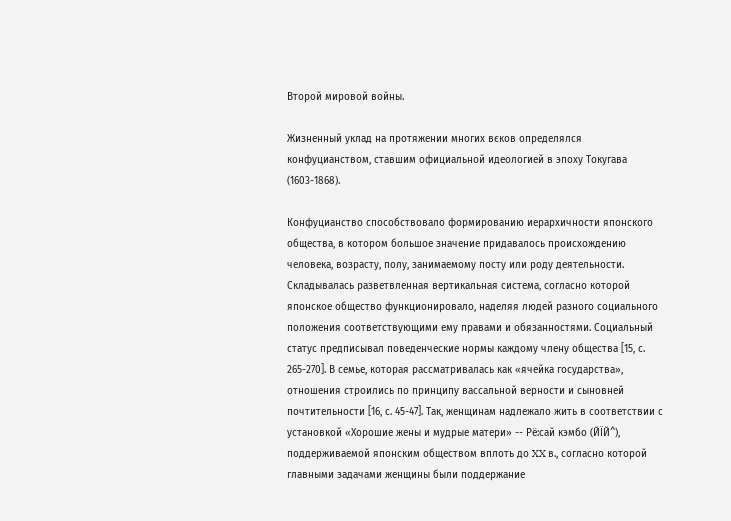Второй мировой войны.

Жизненный уклад на протяжении многих вєков определялся конфуцианством, ставшим официальной идеологией в эпоху Токугава (1603-1868).

Конфуцианство способствовало формированию иерархичности японского общества, в котором большое значение придавалось происхождению человека, возрасту, полу, занимаемому посту или роду деятельности. Складывалась разветвленная вертикальная система, согласно которой японское общество функционировало, наделяя людей разного социального положения соответствующими ему правами и обязанностями. Социальный статус предписывал поведенческие нормы каждому члену общества [15, с. 265-270]. В семье, которая рассматривалась как «ячейка государства», отношения строились по принципу вассальной верности и сыновней почтительности [16, с. 45-47]. Так, женщинам надлежало жить в соответствии с установкой «Хорошие жены и мудрые матери» -- Рё:сай кэмбо (ЙЇЙ^), поддерживаемой японским обществом вплоть до XX в., согласно которой главными задачами женщины были поддержание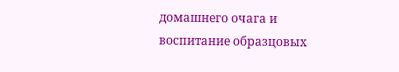домашнего очага и воспитание образцовых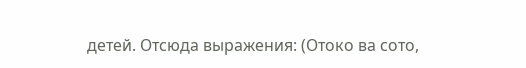детей. Отсюда выражения: (Отоко ва сото,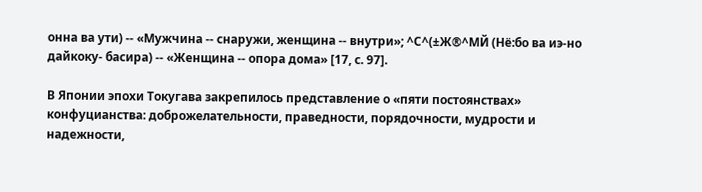онна ва ути) -- «Мужчина -- снаружи, женщина -- внутри»; ^С^(±Ж®^МЙ (Нё:бо ва иэ-но дайкоку- басира) -- «Женщина -- опора дома» [17, с. 97].

В Японии эпохи Токугава закрепилось представление о «пяти постоянствах» конфуцианства: доброжелательности, праведности, порядочности, мудрости и надежности,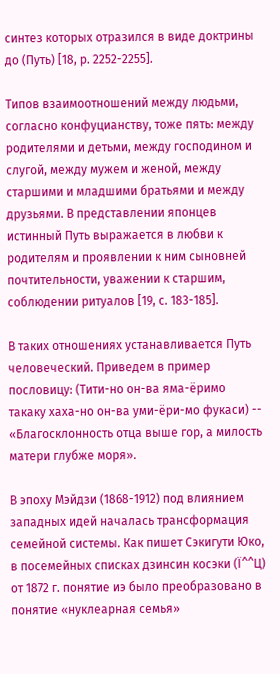синтез которых отразился в виде доктрины до (Путь) [18, р. 2252-2255].

Типов взаимоотношений между людьми, согласно конфуцианству, тоже пять: между родителями и детьми, между господином и слугой, между мужем и женой, между старшими и младшими братьями и между друзьями. В представлении японцев истинный Путь выражается в любви к родителям и проявлении к ним сыновней почтительности, уважении к старшим, соблюдении ритуалов [19, с. 183-185].

В таких отношениях устанавливается Путь человеческий. Приведем в пример пословицу: (Тити-но он-ва яма-ёримо такаку хаха-но он-ва уми-ёри-мо фукаси) -- «Благосклонность отца выше гор, а милость матери глубже моря».

В эпоху Мэйдзи (1868-1912) под влиянием западных идей началась трансформация семейной системы. Как пишет Сэкигути Юко, в посемейных списках дзинсин косэки (Ї^^Ц) от 1872 г. понятие иэ было преобразовано в понятие «нуклеарная семья»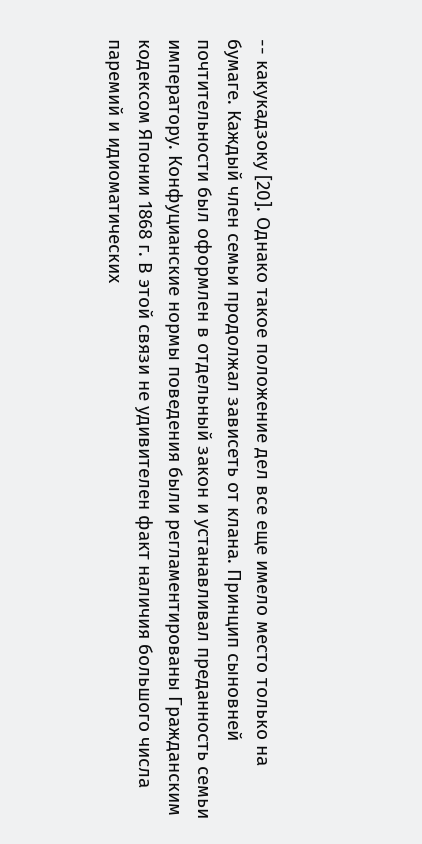-- какукадзоку [20]. Однако такое положение дел все еще имело место только на бумаге. Каждый член семьи продолжал зависеть от клана. Принцип сыновней почтительности был оформлен в отдельный закон и устанавливал преданность семьи императору. Конфуцианские нормы поведения были регламентированы Гражданским кодексом Японии 1868 г. В этой связи не удивителен факт наличия большого числа паремий и идиоматических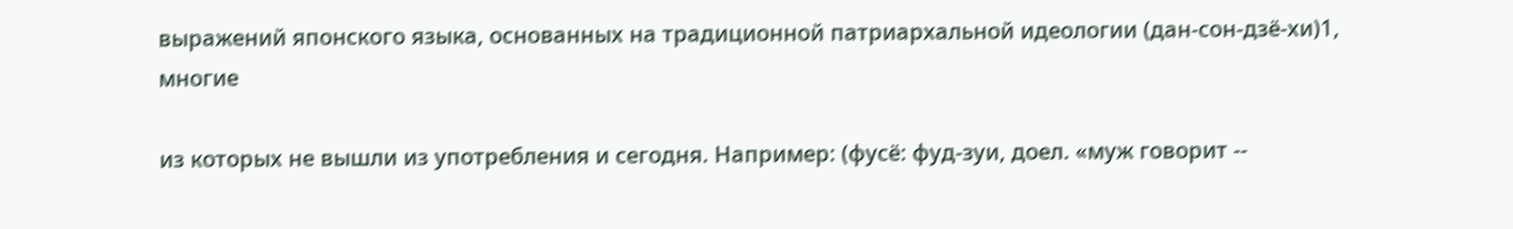выражений японского языка, основанных на традиционной патриархальной идеологии (дан-сон-дзё-хи)1, многие

из которых не вышли из употребления и сегодня. Например: (фусё: фуд-зуи, доел. «муж говорит --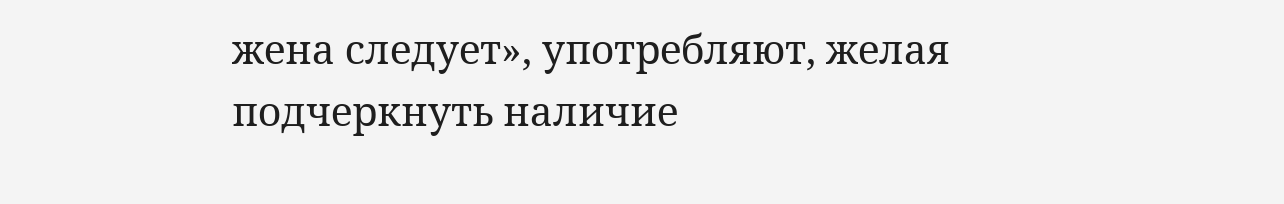жена следует», употребляют, желая подчеркнуть наличие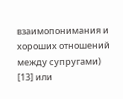взаимопонимания и хороших отношений между супругами) [13] или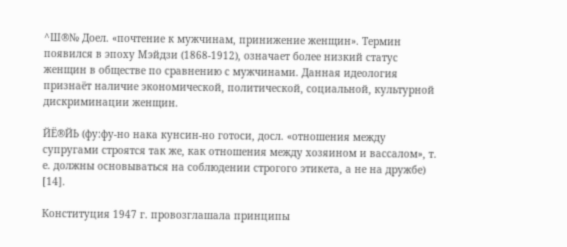^Ш®№ Доел. «почтение к мужчинам, принижение женщин». Термин появился в эпоху Мэйдзи (1868-1912), означает более низкий статус женщин в обществе по сравнению с мужчинами. Данная идеология признаёт наличие экономической, политической, социальной, культурной дискриминации женщин.

ЙЁ®ЙЬ (фу:фу-но нака кунсин-но готоси, досл. «отношения между супругами строятся так же, как отношения между хозяином и вассалом», т. е. должны основываться на соблюдении строгого этикета, а не на дружбе) [14].

Конституция 1947 г. провозглашала принципы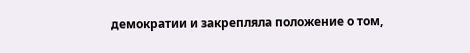демократии и закрепляла положение о том,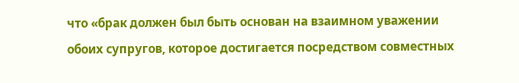что «брак должен был быть основан на взаимном уважении обоих супругов, которое достигается посредством совместных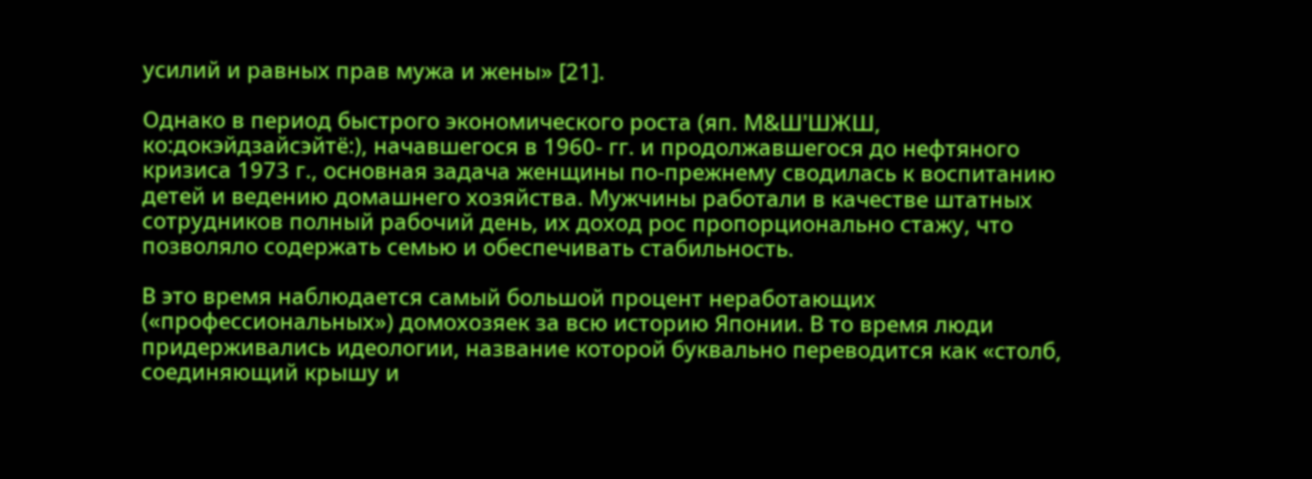усилий и равных прав мужа и жены» [21].

Однако в период быстрого экономического роста (яп. М&Ш'ШЖШ, ко:докэйдзайсэйтё:), начавшегося в 1960- гг. и продолжавшегося до нефтяного кризиса 1973 г., основная задача женщины по-прежнему сводилась к воспитанию детей и ведению домашнего хозяйства. Мужчины работали в качестве штатных сотрудников полный рабочий день, их доход рос пропорционально стажу, что позволяло содержать семью и обеспечивать стабильность.

В это время наблюдается самый большой процент неработающих («профессиональных») домохозяек за всю историю Японии. В то время люди придерживались идеологии, название которой буквально переводится как «столб, соединяющий крышу и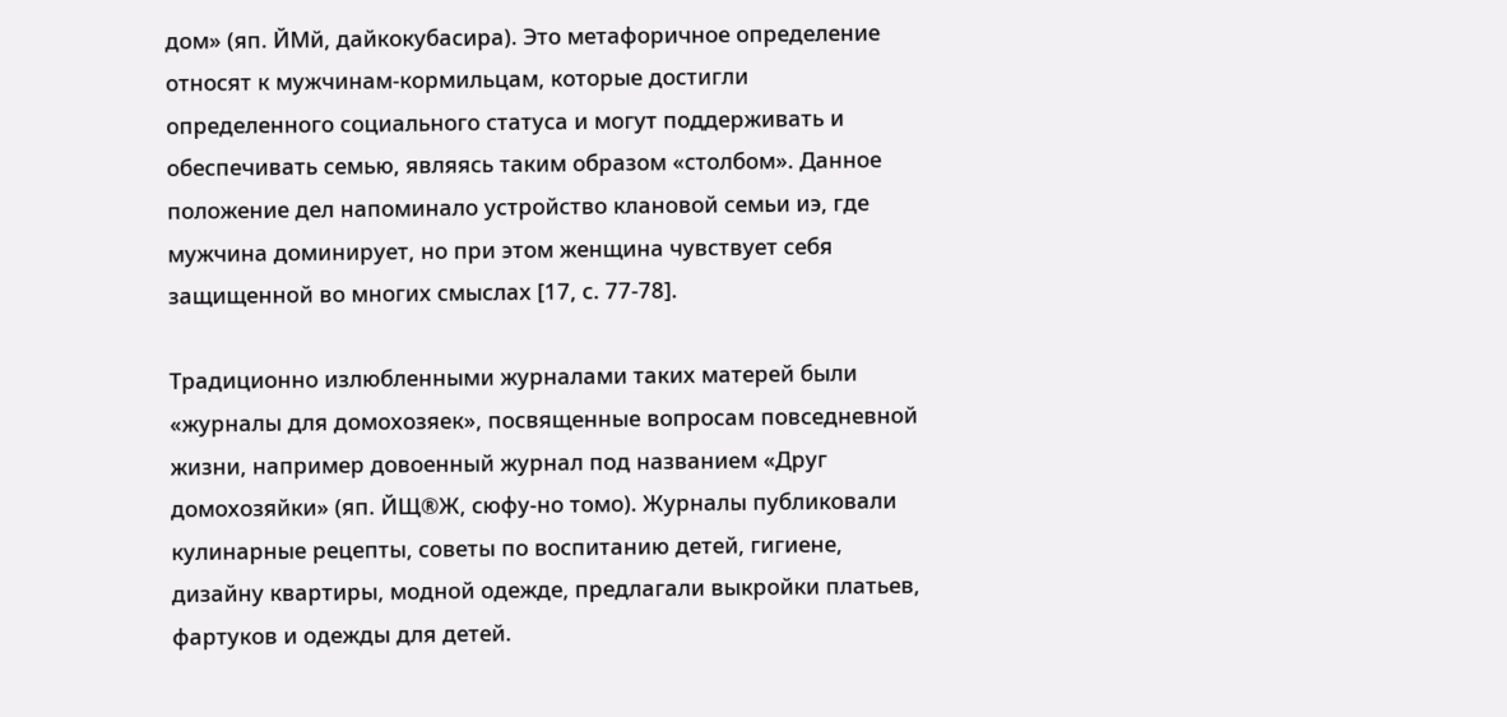дом» (яп. ЙМй, дайкокубасира). Это метафоричное определение относят к мужчинам-кормильцам, которые достигли определенного социального статуса и могут поддерживать и обеспечивать семью, являясь таким образом «столбом». Данное положение дел напоминало устройство клановой семьи иэ, где мужчина доминирует, но при этом женщина чувствует себя защищенной во многих смыслах [17, с. 77-78].

Традиционно излюбленными журналами таких матерей были «журналы для домохозяек», посвященные вопросам повседневной жизни, например довоенный журнал под названием «Друг домохозяйки» (яп. ЙЩ®Ж, сюфу-но томо). Журналы публиковали кулинарные рецепты, советы по воспитанию детей, гигиене, дизайну квартиры, модной одежде, предлагали выкройки платьев, фартуков и одежды для детей.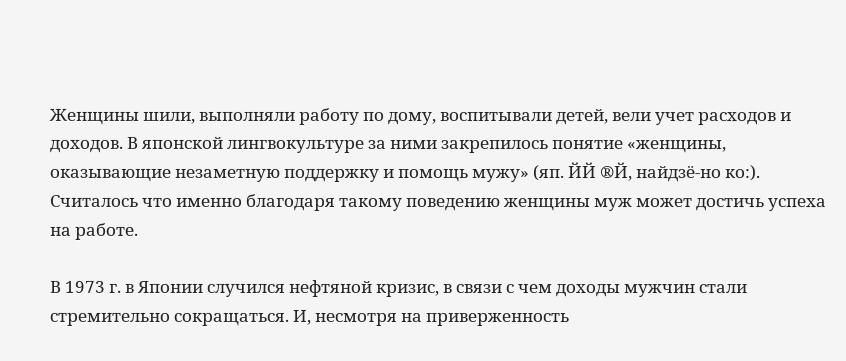Женщины шили, выполняли работу по дому, воспитывали детей, вели учет расходов и доходов. В японской лингвокультуре за ними закрепилось понятие «женщины, оказывающие незаметную поддержку и помощь мужу» (яп. ЙЙ ®Й, найдзё-но ко:). Считалось что именно благодаря такому поведению женщины муж может достичь успеха на работе.

В 1973 г. в Японии случился нефтяной кризис, в связи с чем доходы мужчин стали стремительно сокращаться. И, несмотря на приверженность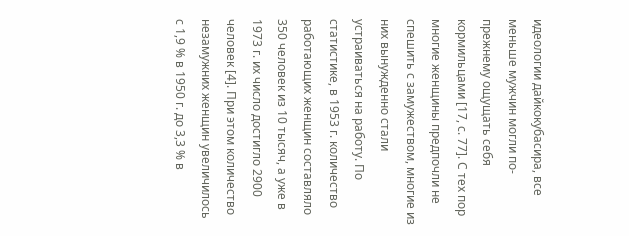идеологии дайкокубасира, все меньше мужчин могли по-прежнему ощущать себя кормильцами [17, с. 77]. С тех пор многие женщины предпочли не спешить с замужеством, многие из них вынужденно стали устраиваться на работу. По статистике, в 1953 г. количество работающих женщин составляло 350 человек из 10 тысяч, а уже в 1973 г. их число достигло 2900 человек [4]. При этом количество незамужних женщин увеличилось с 1,9 % в 1950 г. до 3,3 % в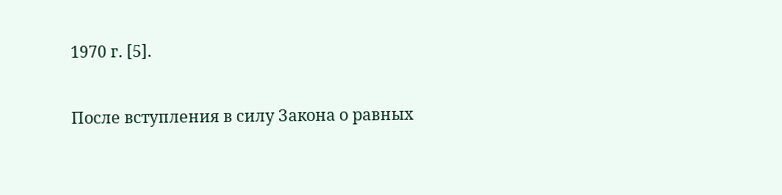1970 г. [5].

После вступления в силу Закона о равных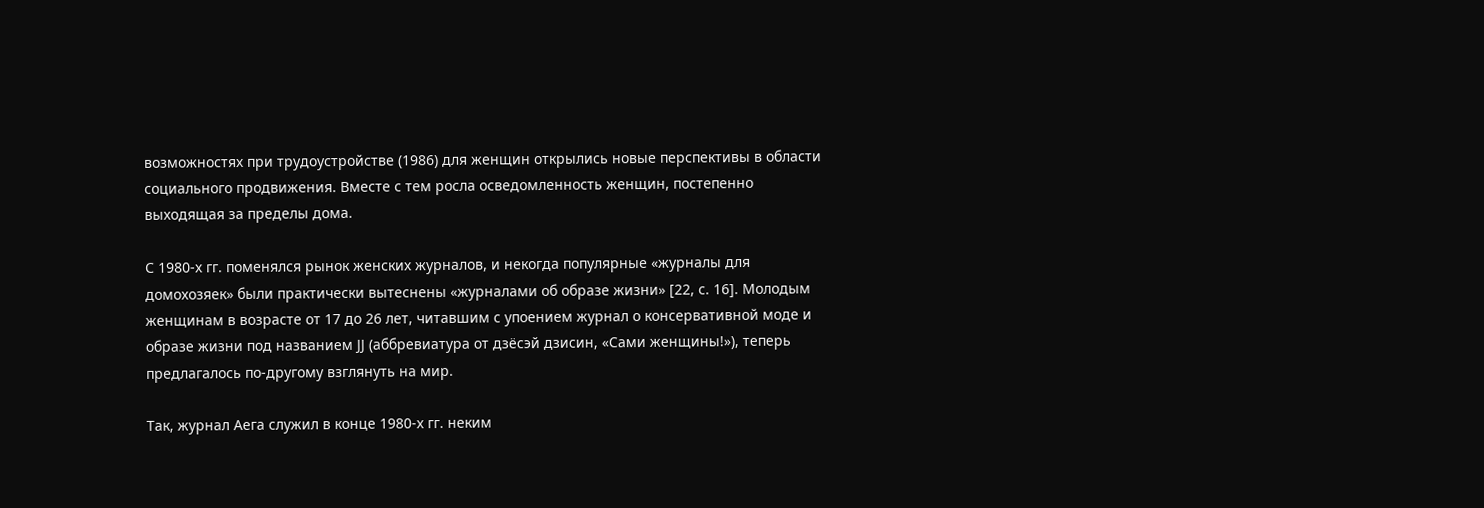возможностях при трудоустройстве (1986) для женщин открылись новые перспективы в области социального продвижения. Вместе с тем росла осведомленность женщин, постепенно выходящая за пределы дома.

С 1980-х гг. поменялся рынок женских журналов, и некогда популярные «журналы для домохозяек» были практически вытеснены «журналами об образе жизни» [22, с. 16]. Молодым женщинам в возрасте от 17 до 26 лет, читавшим с упоением журнал о консервативной моде и образе жизни под названием JJ (аббревиатура от дзёсэй дзисин, «Сами женщины!»), теперь предлагалось по-другому взглянуть на мир.

Так, журнал Аега служил в конце 1980-х гг. неким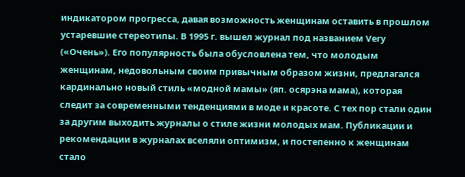индикатором прогресса, давая возможность женщинам оставить в прошлом устаревшие стереотипы. В 1995 г. вышел журнал под названием Very («Очень»). Его популярность была обусловлена тем, что молодым женщинам, недовольным своим привычным образом жизни, предлагался кардинально новый стиль «модной мамы» (яп. осярэна мама), которая следит за современными тенденциями в моде и красоте. С тех пор стали один за другим выходить журналы о стиле жизни молодых мам. Публикации и рекомендации в журналах вселяли оптимизм, и постепенно к женщинам стало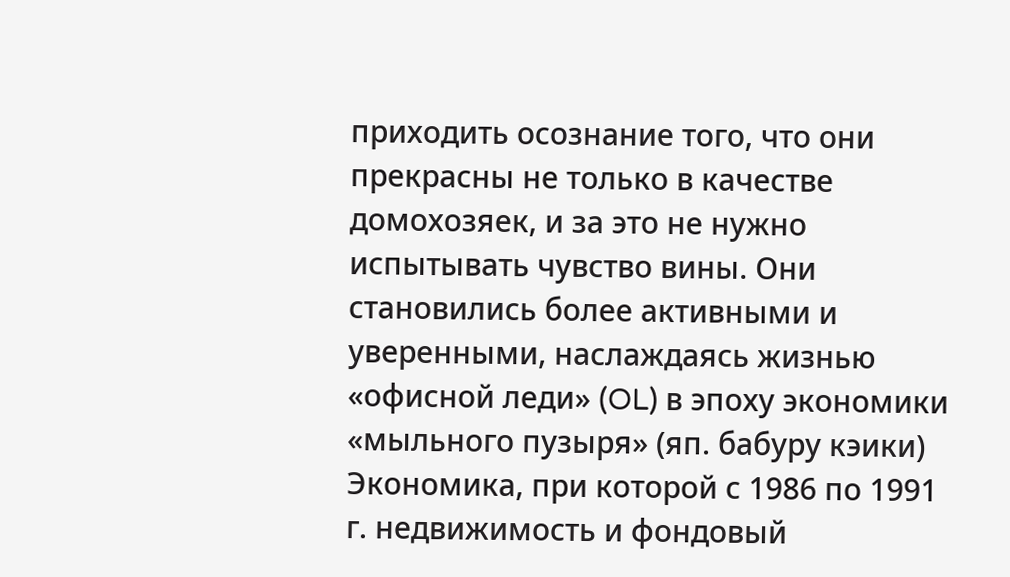приходить осознание того, что они прекрасны не только в качестве домохозяек, и за это не нужно испытывать чувство вины. Они становились более активными и уверенными, наслаждаясь жизнью «офисной леди» (OL) в эпоху экономики «мыльного пузыря» (яп. бабуру кэики) Экономика, при которой с 1986 по 1991 г. недвижимость и фондовый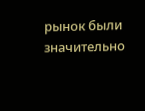рынок были значительно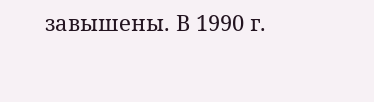завышены. В 1990 г.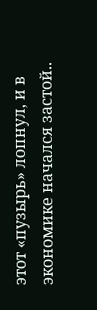этот «пузырь» лопнул, и в экономике начался застой..